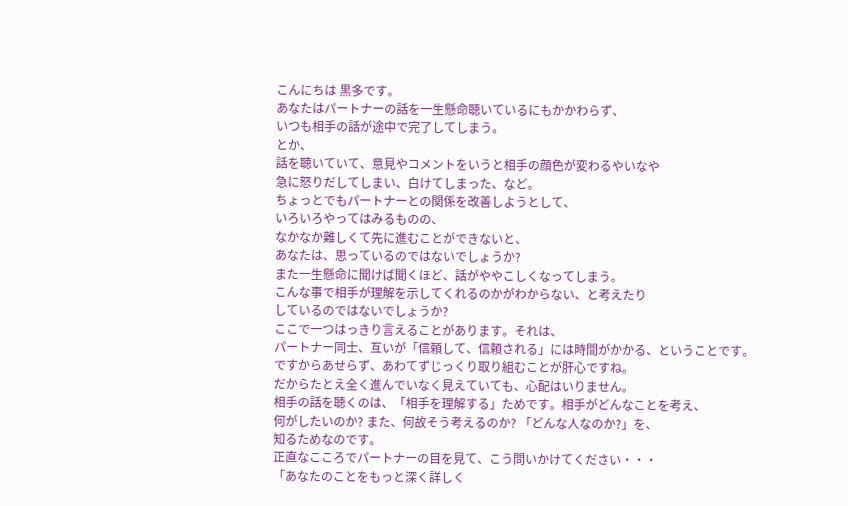こんにちは 黒多です。
あなたはパートナーの話を一生懸命聴いているにもかかわらず、
いつも相手の話が途中で完了してしまう。
とか、
話を聴いていて、意見やコメントをいうと相手の顔色が変わるやいなや
急に怒りだしてしまい、白けてしまった、など。
ちょっとでもパートナーとの関係を改善しようとして、
いろいろやってはみるものの、
なかなか難しくて先に進むことができないと、
あなたは、思っているのではないでしょうか?
また一生懸命に聞けば聞くほど、話がややこしくなってしまう。
こんな事で相手が理解を示してくれるのかがわからない、と考えたり
しているのではないでしょうか?
ここで一つはっきり言えることがあります。それは、
パートナー同士、互いが「信頼して、信頼される」には時間がかかる、ということです。
ですからあせらず、あわてずじっくり取り組むことが肝心ですね。
だからたとえ全く進んでいなく見えていても、心配はいりません。
相手の話を聴くのは、「相手を理解する」ためです。相手がどんなことを考え、
何がしたいのか? また、何故そう考えるのか? 「どんな人なのか?」を、
知るためなのです。
正直なこころでパートナーの目を見て、こう問いかけてください・・・
「あなたのことをもっと深く詳しく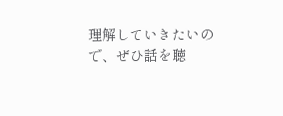理解していきたいので、ぜひ話を聴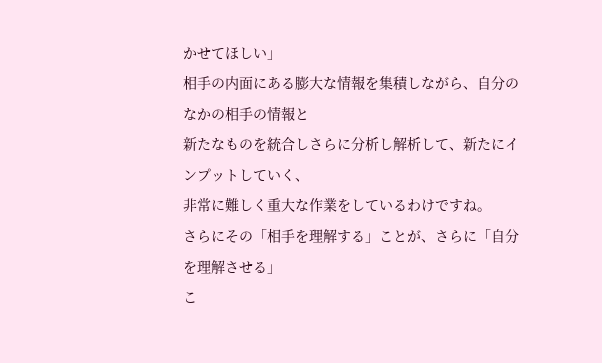かせてほしい」
相手の内面にある膨大な情報を集積しながら、自分のなかの相手の情報と
新たなものを統合しさらに分析し解析して、新たにインプットしていく、
非常に難しく重大な作業をしているわけですね。
さらにその「相手を理解する」ことが、さらに「自分を理解させる」
こ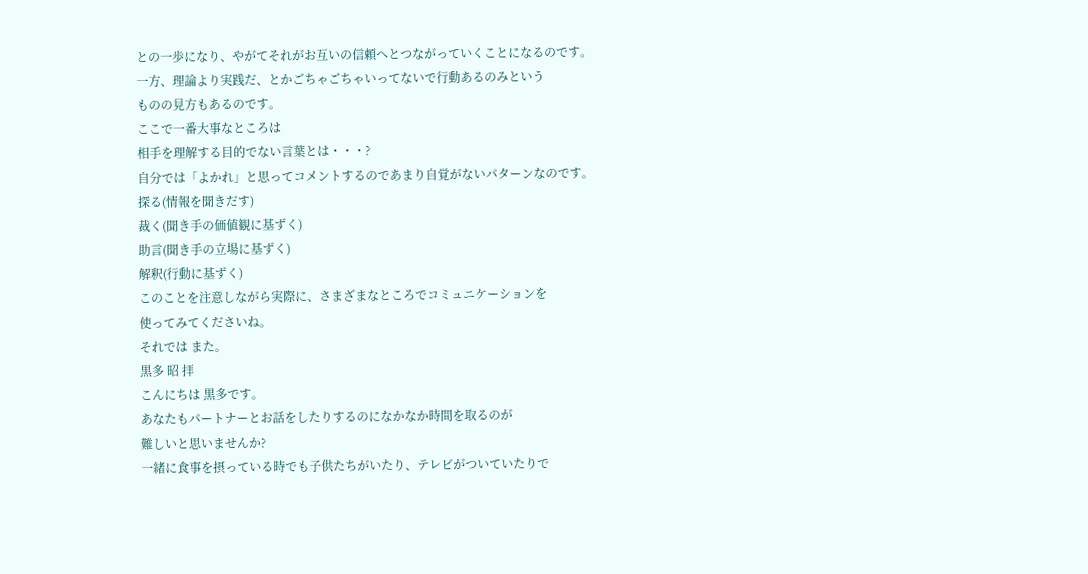との一歩になり、やがてそれがお互いの信頼へとつながっていくことになるのです。
一方、理論より実践だ、とかごちゃごちゃいってないで行動あるのみという
ものの見方もあるのです。
ここで一番大事なところは
相手を理解する目的でない言葉とは・・・?
自分では「よかれ」と思ってコメントするのであまり自覚がないパターンなのです。
探る(情報を聞きだす)
裁く(聞き手の価値観に基ずく)
助言(聞き手の立場に基ずく)
解釈(行動に基ずく)
このことを注意しながら実際に、さまざまなところでコミュニケーションを
使ってみてくださいね。
それでは また。
黒多 昭 拝
こんにちは 黒多です。
あなたもパートナーとお話をしたりするのになかなか時間を取るのが
難しいと思いませんか?
一緒に食事を摂っている時でも子供たちがいたり、テレビがついていたりで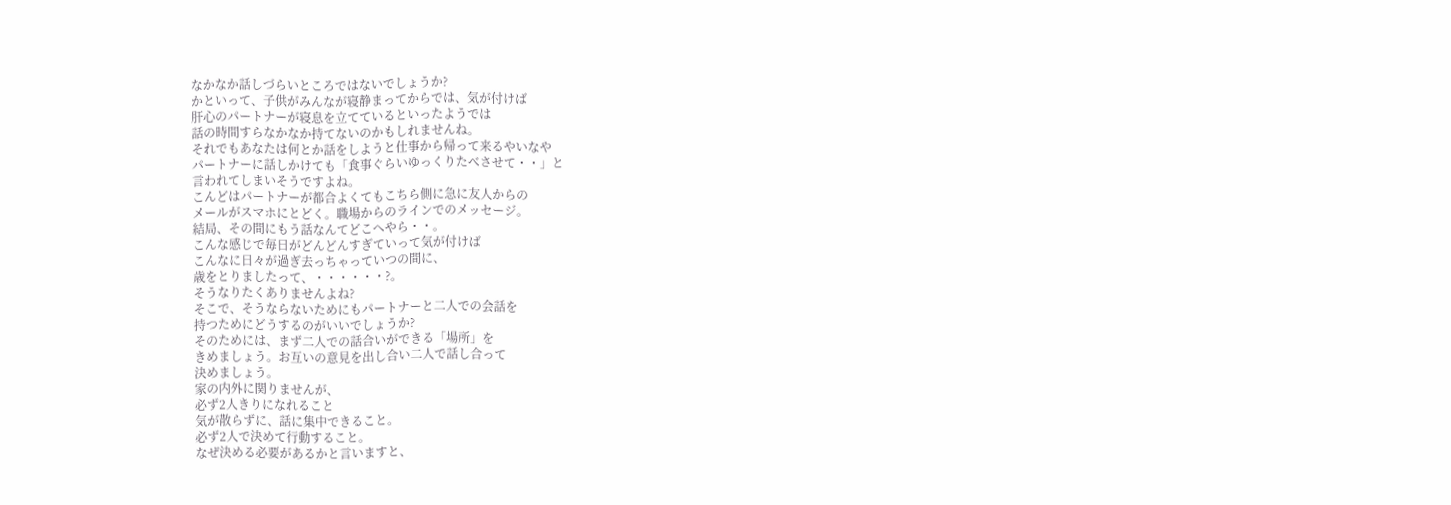なかなか話しづらいところではないでしょうか?
かといって、子供がみんなが寝静まってからでは、気が付けば
肝心のパートナーが寝息を立てているといったようでは
話の時間すらなかなか持てないのかもしれませんね。
それでもあなたは何とか話をしようと仕事から帰って来るやいなや
パートナーに話しかけても「食事ぐらいゆっくりたべさせて・・」と
言われてしまいそうですよね。
こんどはパートナーが都合よくてもこちら側に急に友人からの
メールがスマホにとどく。職場からのラインでのメッセージ。
結局、その間にもう話なんてどこへやら・・。
こんな感じで毎日がどんどんすぎていって気が付けば
こんなに日々が過ぎ去っちゃっていつの間に、
歳をとりましたって、・・・・・・?。
そうなりたくありませんよね?
そこで、そうならないためにもパートナーと二人での会話を
持つためにどうするのがいいでしょうか?
そのためには、まず二人での話合いができる「場所」を
きめましょう。お互いの意見を出し合い二人で話し合って
決めましょう。
家の内外に関りませんが、
必ず2人きりになれること
気が散らずに、話に集中できること。
必ず2人で決めて行動すること。
なぜ決める必要があるかと言いますと、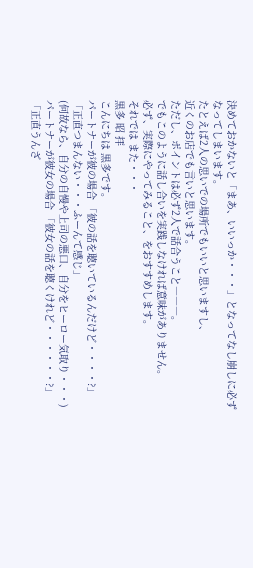決めておかないと「まあ、いいっか・・・」となってなし崩しに必ず
なってしまいます。
たとえば2人の思いでの場所でもいいと思いますし、
近くのお店でも言いと思います。
ただし、ポイントは必ず2人で話合うこと―――。
でもこのように話し合いを実践しなければ意味がありません。
必ず、実際にやってみること、をおすすめします。
それでは また・・・
黒多 昭 拝
こんにちは 黒多です。
パートナーが彼の場合 「彼の話を聴いているんだけど・・・・?」
「正直つまんない・・・ふーんて感じ」
(何故なら、自分の自慢や上司の悪口、自分をヒーロー気取り・・・)
パートナーが彼女の場合 「彼女の話を聴くけれど・・・・・・?」
「正直うんざ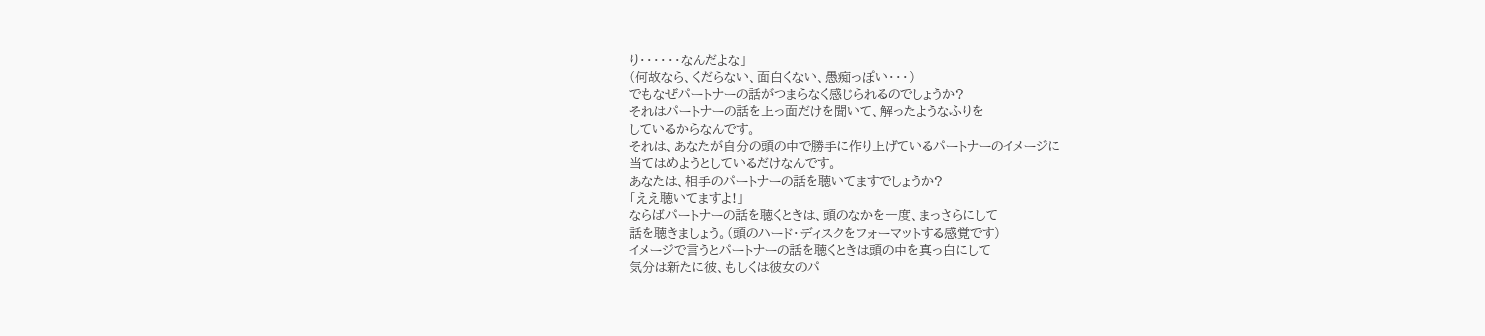り・・・・・・なんだよな」
(何故なら、くだらない、面白くない、愚痴っぽい・・・)
でもなぜパートナーの話がつまらなく感じられるのでしょうか?
それはパートナーの話を上っ面だけを聞いて、解ったようなふりを
しているからなんです。
それは、あなたが自分の頭の中で勝手に作り上げているパートナーのイメージに
当てはめようとしているだけなんです。
あなたは、相手のパートナーの話を聴いてますでしょうか?
「ええ聴いてますよ!」
ならばパートナーの話を聴くときは、頭のなかを一度、まっさらにして
話を聴きましょう。(頭のハード・ディスクをフォーマットする感覚です)
イメージで言うとパートナーの話を聴くときは頭の中を真っ白にして
気分は新たに彼、もしくは彼女のパ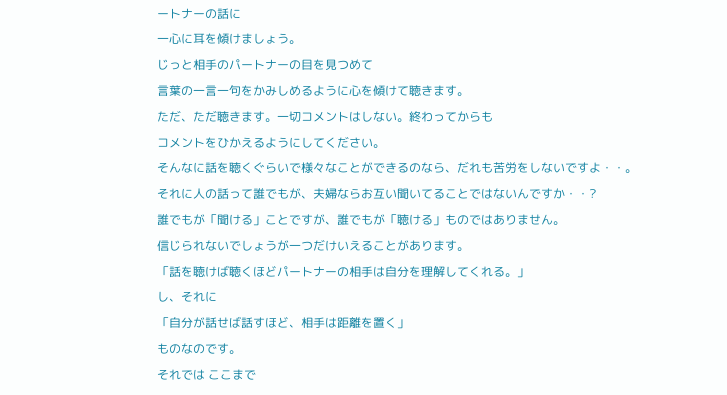ートナーの話に
一心に耳を傾けましょう。
じっと相手のパートナーの目を見つめて
言葉の一言一句をかみしめるように心を傾けて聴きます。
ただ、ただ聴きます。一切コメントはしない。終わってからも
コメントをひかえるようにしてください。
そんなに話を聴くぐらいで様々なことができるのなら、だれも苦労をしないですよ・・。
それに人の話って誰でもが、夫婦ならお互い聞いてることではないんですか・・?
誰でもが「聞ける」ことですが、誰でもが「聴ける」ものではありません。
信じられないでしょうが一つだけいえることがあります。
「話を聴けば聴くほどパートナーの相手は自分を理解してくれる。」
し、それに
「自分が話せば話すほど、相手は距離を置く」
ものなのです。
それでは ここまで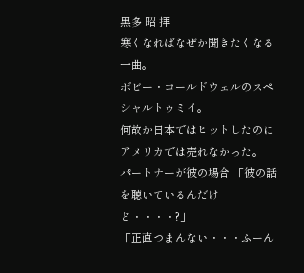黒多 昭 拝
寒くなればなぜか聞きたくなる一曲。
ボビー・コールドウェルのスペシャルトゥミイ。
何故か日本ではヒットしたのにアメリカでは売れなかった。
パートナーが彼の場合 「彼の話を聴いているんだけど・・・・?」
「正直つまんない・・・ふーん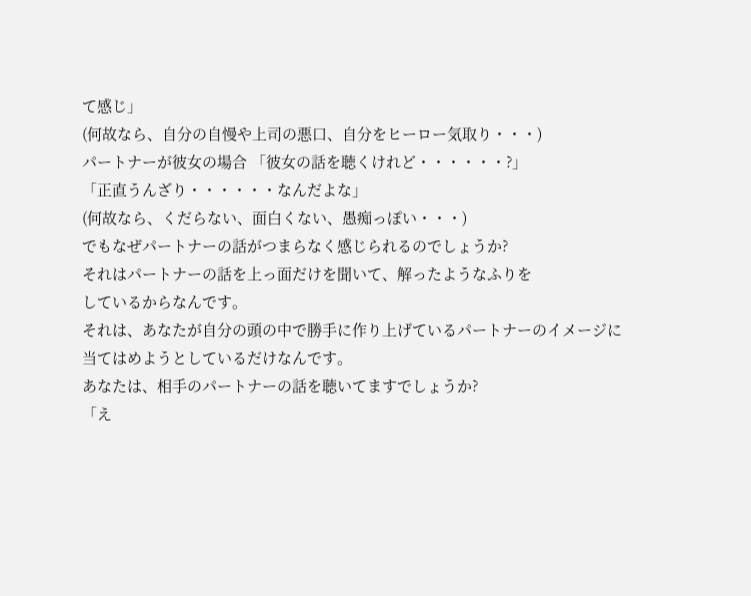て感じ」
(何故なら、自分の自慢や上司の悪口、自分をヒーロー気取り・・・)
パートナーが彼女の場合 「彼女の話を聴くけれど・・・・・・?」
「正直うんざり・・・・・・なんだよな」
(何故なら、くだらない、面白くない、愚痴っぽい・・・)
でもなぜパートナーの話がつまらなく感じられるのでしょうか?
それはパートナーの話を上っ面だけを聞いて、解ったようなふりを
しているからなんです。
それは、あなたが自分の頭の中で勝手に作り上げているパートナーのイメージに
当てはめようとしているだけなんです。
あなたは、相手のパートナーの話を聴いてますでしょうか?
「え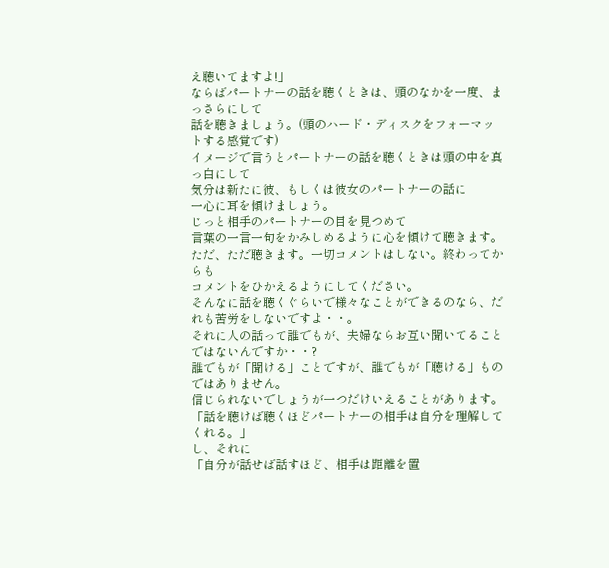え聴いてますよ!」
ならばパートナーの話を聴くときは、頭のなかを一度、まっさらにして
話を聴きましょう。(頭のハード・ディスクをフォーマットする感覚です)
イメージで言うとパートナーの話を聴くときは頭の中を真っ白にして
気分は新たに彼、もしくは彼女のパートナーの話に
一心に耳を傾けましょう。
じっと相手のパートナーの目を見つめて
言葉の一言一句をかみしめるように心を傾けて聴きます。
ただ、ただ聴きます。一切コメントはしない。終わってからも
コメントをひかえるようにしてください。
そんなに話を聴くぐらいで様々なことができるのなら、だれも苦労をしないですよ・・。
それに人の話って誰でもが、夫婦ならお互い聞いてることではないんですか・・?
誰でもが「聞ける」ことですが、誰でもが「聴ける」ものではありません。
信じられないでしょうが一つだけいえることがあります。
「話を聴けば聴くほどパートナーの相手は自分を理解してくれる。」
し、それに
「自分が話せば話すほど、相手は距離を置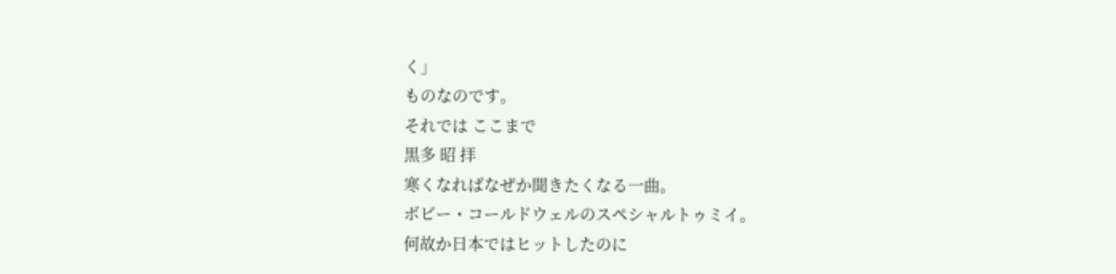く」
ものなのです。
それでは ここまで
黒多 昭 拝
寒くなればなぜか聞きたくなる一曲。
ボビー・コールドウェルのスペシャルトゥミイ。
何故か日本ではヒットしたのに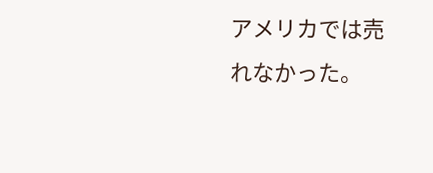アメリカでは売れなかった。